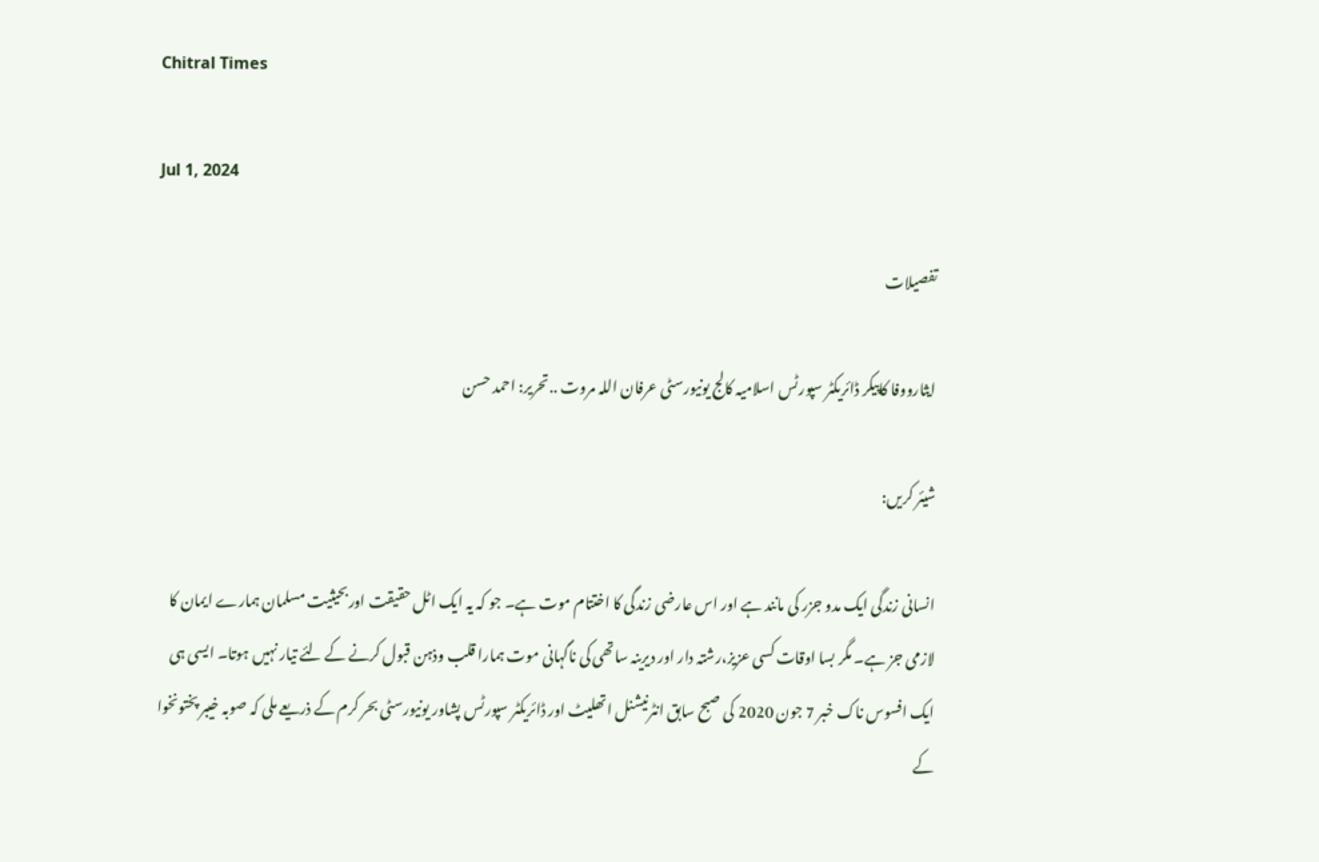Chitral Times

Jul 1, 2024

تفصيلات

ایثارووفا کاپیکر ڈائریکٹر سپورٹس اسلامیہ کالج یونیورسٹی عرفان اللہ مروت ..تحریر: احمد حسن

شیئر کریں:

انسانی زندگی ایک مدو جزر کی مانند ہے اور اس عارضی زندگی کا اختتام موت ہے۔ جو کہ یہ ایک اٹل حقیقت اوربحیثیت مسلمان ہمارے ایمان کا لازمی جز ہے۔ مگر بسا اوقات کسی عزیز،رشتہ دار اور دیرینہ ساتھی کی ناگہانی موت ہمارا قلب وذہن قبول کرنے کے لئے تیار نہیں ہوتا۔ ایسی ہی ایک افسوس ناک خبر 7 جون 2020 کی صبح سابق انٹرنیشنل اتھلیٹ اور ڈائریکٹر سپورٹس پشاور یونیورسٹی بحر کرم کے ذریعے ملی کہ صوبہ خیبر پختونخوا کے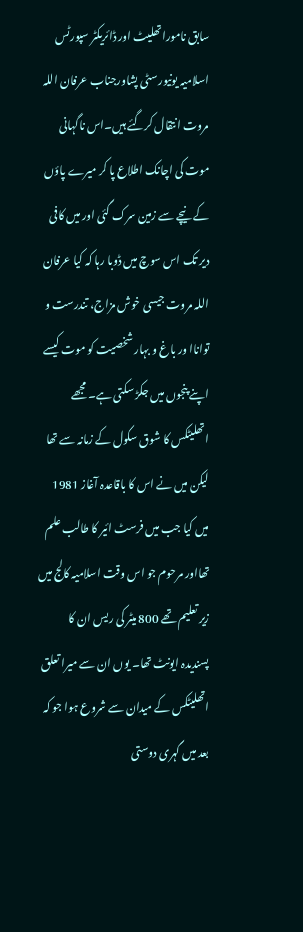سابق ناموراتھلیٹ اور ڈائریکٹر سپورٹس اسلامیہ یونیورسٹی پشاورجناب عرفان اللہ مروت انتقال کرگئے ہیں۔اس ناگہانی موت کی اچانک اطلاع پا کر میرے پاؤں کے نیچے سے زمین سرک گئی اور میں کافی دیر تک اس سوچ میں ڈوبا رہا کہ کیا عرفان اللہ مروت جیسی خوش مزاج، تندرست و تواناا ور باغ و بہار شخصیت کو موت کیسے اپنے پنجوں میں جکڑ سکتی ہے۔ مجھے اتھلیٹکس کا شوق سکول کے زمانہ سے تھا لیکن میں نے اس کا باقاعدہ آغاز 1981 میں کیا جب میں فرسٹ ائیر کا طالب علم تھااور مرحوم جو اس وقت اسلامیہ کالج میں زیر تعلیم تھے 800 میٹر کی ریس ان کا پسندیدہ ایونٹ تھا۔ یوں ان سے میرا تعلق اتھلیٹکس کے میدان سے شروع ہوا جو کہ بعد میں گہری دوستی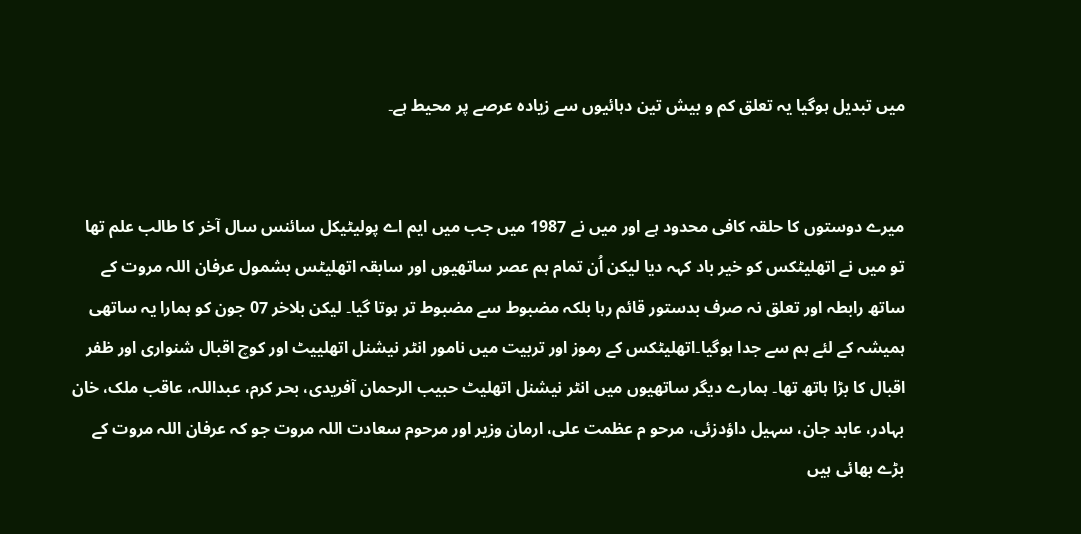میں تبدیل ہوگیا یہ تعلق کم و بیش تین دہائیوں سے زیادہ عرصے پر محیط ہے۔


میرے دوستوں کا حلقہ کافی محدود ہے اور میں نے 1987 میں جب میں ایم اے پولیٹیکل سائنس سال آخر کا طالب علم تھا تو میں نے اتھلیٹکس کو خیر باد کہہ دیا لیکن اُن تمام ہم عصر ساتھیوں اور سابقہ اتھلیٹس بشمول عرفان اللہ مروت کے ساتھ رابطہ اور تعلق نہ صرف بدستور قائم رہا بلکہ مضبوط سے مضبوط تر ہوتا گیا۔ لیکن بلاخر 07 جون کو ہمارا یہ ساتھی ہمیشہ کے لئے ہم سے جدا ہوگیا۔اتھلیٹکس کے رموز اور تربیت میں نامور انٹر نیشنل اتھلییٹ اور کوچ اقبال شنواری اور ظفر اقبال کا بڑا ہاتھ تھا۔ ہمارے دیگر ساتھیوں میں انٹر نیشنل اتھلیٹ حبیب الرحمان آفریدی، بحر کرم، عبداللہ، عاقب ملک، خان بہادر، عابد جان، سہیل داؤدزئی، مرحو م عظمت علی، ارمان وزیر اور مرحوم سعادت اللہ مروت جو کہ عرفان اللہ مروت کے بڑے بھائی ہیں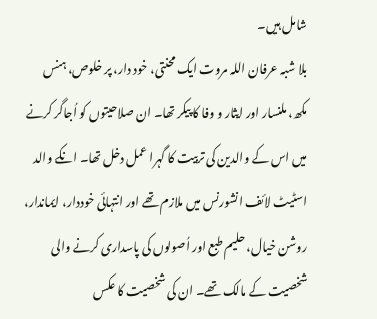شامل ہیں۔
بلا شبہ عرفان اللہ مروت ایک محنتی، خود دار، پر خلوص، ہنس مکھ، ملنسار اور ایثار و وفا کا پیکر تھا۔ ان صلاحیتوں کو اُجاگر کرنے میں اس کے والدین کی تربیت کا گہرا عمل دخل تھا۔ انکے والد اسٹیٹ لائف انشورنس میں ملازم تھے اور انتہائی خوددار، ایماندار، روشن خیال، حلیم طبع اور اُصولوں کی پاسداری کرنے والی شخصیت کے مالک تھے۔ ان کی شخصیت کا عکس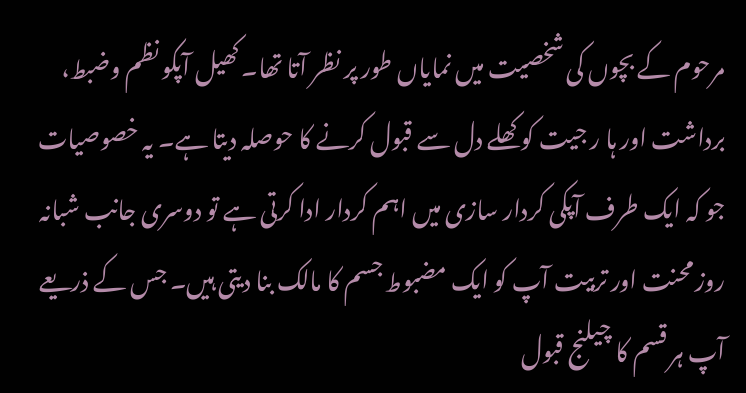مرحوم کے بچوں کی شخصیت میں نمایاں طور پر نظر آتا تھا۔ کھیل آپکو نظم وضبط، برداشت اور ہا ر جیت کو کھلے دل سے قبول کرنے کا حوصلہ دیتا ہے۔ یہ خصوصیات جو کہ ایک طرف آپکی کردار سازی میں اہم کردار ادا کرتی ہے تو دوسری جانب شبانہ روز محنت اور تربیت آپ کو ایک مضبوط جسم کا مالک بنا دیتی ہیں۔ جس کے ذریعے آپ ہر قسم کا چیلنج قبول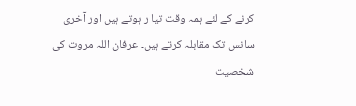کرنے کے لئے ہمہ وقت تیا ر ہوتے ہیں اور آخری سانس تک مقابلہ کرتے ہیں۔ عرفان اللہ مروت کی شخصیت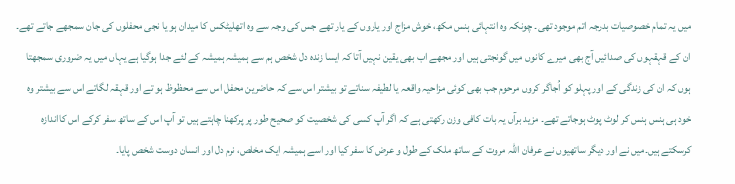میں یہ تمام خصوصیات بدرجہ اتم موجود تھی۔ چونکہ وہ انتہائی ہنس مکھ، خوش مزاج اور یاروں کے یار تھے جس کی وجہ سے وہ اتھلیٹکس کا میدان ہو یا نجی محفلوں کی جان سمجھے جاتے تھے۔ ان کے قہقہوں کی صدائیں آج بھی میرے کانوں میں گونجتی ہیں اور مجھے اب بھی یقین نہیں آتا کہ ایسا زندہ دل شخص ہم سے ہمیشہ ہمیشہ کے لئے جدا ہوگیا ہے یہاں میں یہ ضروری سمجھتا ہوں کہ ان کی زندگی کے اور پہلو کو اُجاگر کروں مرحوم جب بھی کوئی مزاحیہ واقعہ یا لطیفہ سناتے تو بیشتر اس سے کہ حاضرین محفل اس سے محظوظ ہو تے اور قہقہ لگاتے اس سے بیشتر وہ خود ہی ہنس ہنس کر لوٹ پوٹ ہوجاتے تھے۔ مزید برآں یہ بات کافی وزن رکھتی ہے کہ اگر آپ کسی کی شخصیت کو صحیح طور پر پرکھنا چاہتے ہیں تو آپ اس کے ساتھ سفر کرکے اس کااندازہ کرسکتے ہیں۔میں نے اور دیگر ساتھیوں نے عرفان اللہ مروت کے ساتھ ملک کے طول و عرض کا سفر کیا اور اسے ہمیشہ ایک مخلص، نرم دل اور انسان دوست شخص پایا۔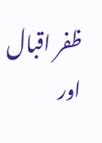ظفر اقبال اور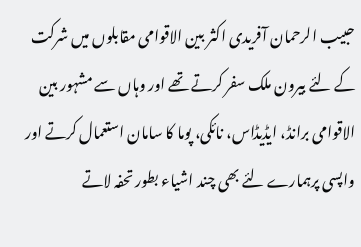حبیب الرحمان آفریدی اکثر بین الاقوامی مقابلوں میں شرکت کے لئے بیرون ملک سفر کرتے تھے اور وہاں سے مشہور بین الاقوامی برانڈ، ایڈیڈاس، نائکی، پوما کا سامان استعمال کرتے اور واپسی پرہمارے لئے بھی چند اشیاء بطور تحفہ لاتے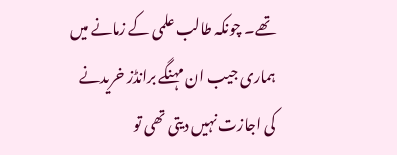تھے۔ چونکہ طالب علمی کے زمانے میں ہماری جیب ان مہنگے برانڈز خریدنے کی اجازت نہیں دیتی تھی تو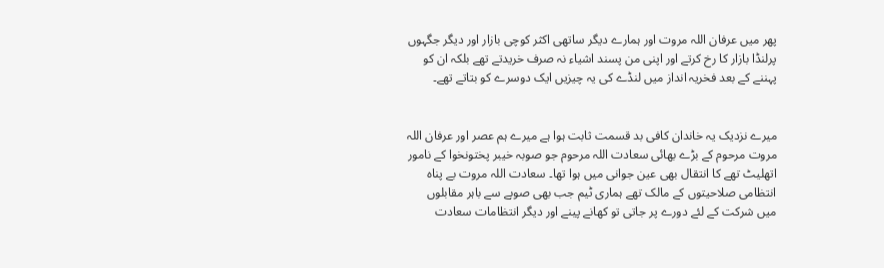پھر میں عرفان اللہ مروت اور ہمارے دیگر ساتھی اکثر کوچی بازار اور دیگر جگہوں پرلنڈا بازار کا رخ کرتے اور اپنی من پسند اشیاء نہ صرف خریدتے تھے بلکہ ان کو پہننے کے بعد فخریہ انداز میں لنڈے کی یہ چیزیں ایک دوسرے کو بتاتے تھے۔


میرے نزدیک یہ خاندان کافی بد قسمت ثابت ہوا ہے میرے ہم عصر اور عرفان اللہ مروت مرحوم کے بڑے بھائی سعادت اللہ مرحوم جو صوبہ خیبر پختونخوا کے نامور اتھلیٹ تھے کا انتقال بھی عین جوانی میں ہوا تھا۔ سعادت اللہ مروت بے پناہ انتظامی صلاحیتوں کے مالک تھے ہماری ٹیم جب بھی صوبے سے باہر مقابلوں میں شرکت کے لئے دورے پر جاتی تو کھانے پینے اور دیگر انتظامات سعادت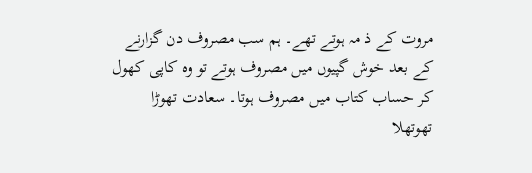مروت کے ذ مہ ہوتے تھے۔ ہم سب مصروف دن گزارنے کے بعد خوش گپیوں میں مصروف ہوتے تو وہ کاپی کھول کر حساب کتاب میں مصروف ہوتا۔ سعادت تھوڑا تھوتھلا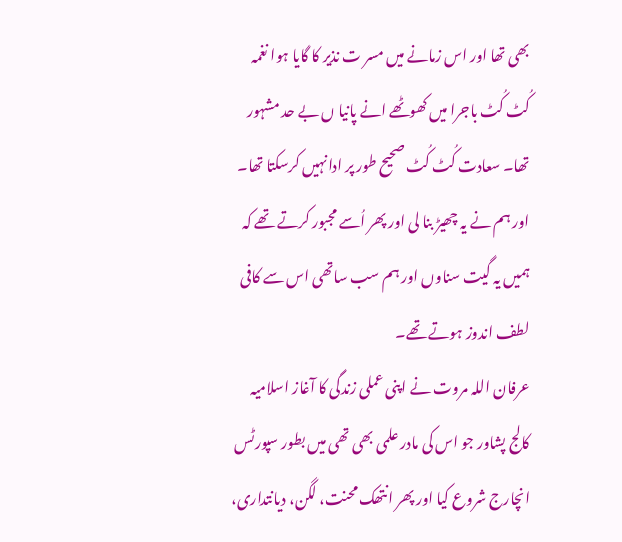بھی تھا اور اس زمانے میں مسر ت نذیر کا گایا ہوا نغمہ کُٹ کُٹ باجرا میں کھوٹھے انے پانیا ں بے حد مشہور تھا۔ سعادت کُٹ کُٹ صحیح طور پر ادانہیں کرسکتا تھا۔ اور ہم نے یہ چھیڑ بنا لی اور پھر اُسے مجبور کرتے تھے کہ ہمیں یہ گیت سناوں اور ہم سب ساتھی اس سے کافی لطف اندوز ہوتے تھے۔
عرفان اللہ مروت نے اپنی عملی زندگی کا آغاز اسلامیہ کالج پشاور جو اس کی مادر علمی بھی تھی میں بطور سپورٹس انچارج شروع کیا اور پھر انتھک محنت، لگن، دیانتداری،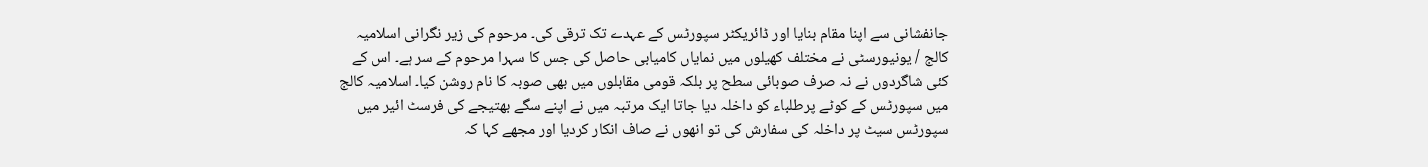جانفشانی سے اپنا مقام بنایا اور ڈائریکٹر سپورٹس کے عہدے تک ترقی کی۔ مرحوم کی زیر نگرانی اسلامیہ کالج / یونیورسٹی نے مختلف کھیلوں میں نمایاں کامیابی حاصل کی جس کا سہرا مرحوم کے سر ہے۔ اس کے کئی شاگردوں نے نہ صرف صوبائی سطح پر بلکہ قومی مقابلوں میں بھی صوبہ کا نام روشن کیا۔ اسلامیہ کالج میں سپورٹس کے کوٹے پرطلباء کو داخلہ دیا جاتا ایک مرتبہ میں نے اپنے سگے بھتیجے کی فرسٹ ائیر میں سپورٹس سیٹ پر داخلہ کی سفارش کی تو انھوں نے صاف انکار کردیا اور مجھے کہا کہ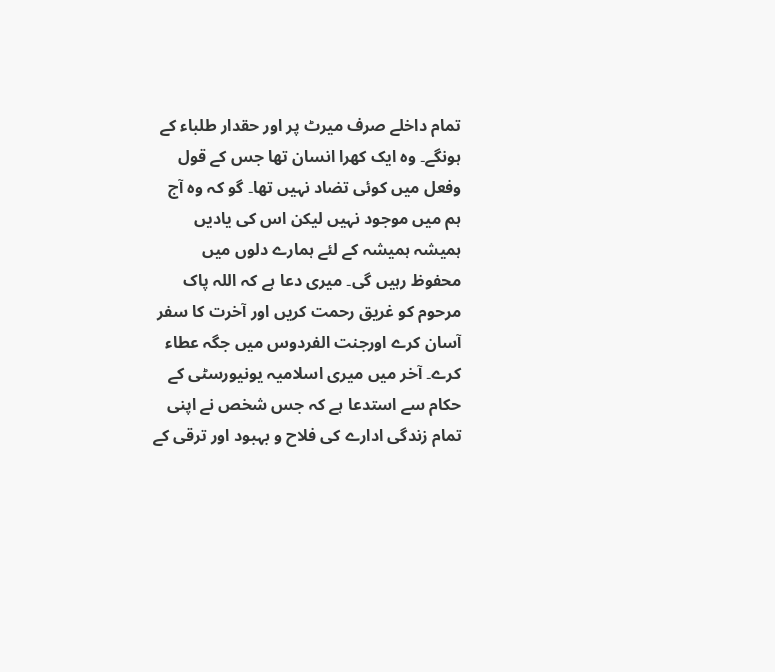تمام داخلے صرف میرٹ پر اور حقدار طلباء کے ہونگے۔ وہ ایک کھرا انسان تھا جس کے قول وفعل میں کوئی تضاد نہیں تھا۔ گو کہ وہ آج ہم میں موجود نہیں لیکن اس کی یادیں ہمیشہ ہمیشہ کے لئے ہمارے دلوں میں محفوظ رہیں گی۔ میری دعا ہے کہ اللہ پاک مرحوم کو غریق رحمت کریں اور آخرت کا سفر آسان کرے اورجنت الفردوس میں جگہ عطاء کرے۔ آخر میں میری اسلامیہ یونیورسٹی کے حکام سے استدعا ہے کہ جس شخص نے اپنی تمام زندگی ادارے کی فلاح و بہبود اور ترقی کے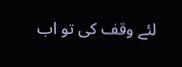لئے وقف کی تو اب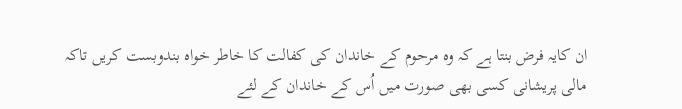ان کایہ فرض بنتا ہے کہ وہ مرحوم کے خاندان کی کفالت کا خاطر خواہ بندوبست کریں تاکہ مالی پریشانی کسی بھی صورت میں اُس کے خاندان کے لئے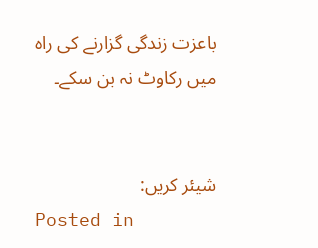باعزت زندگی گزارنے کی راہ میں رکاوٹ نہ بن سکے۔


شیئر کریں:
Posted in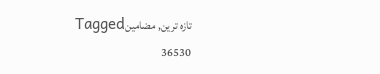تازہ ترین, مضامینTagged
36530